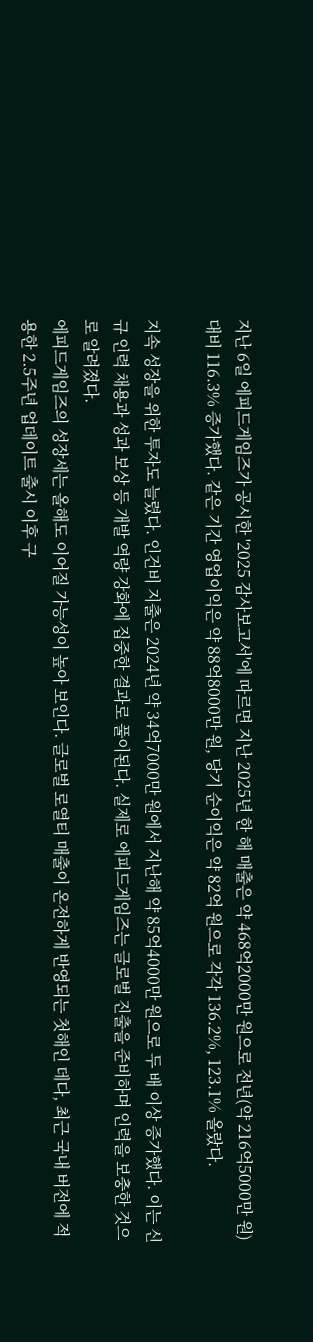지난 6일 에피드게임즈가 공시한 '2025 감사보고서'에 따르면 지난 2025년 한 해 매출은 약 468억2000만 원으로 전년(약 216억5000만 원) 대비 116.3% 증가했다. 같은 기간 영업이익은 약 88억8000만 원, 당기 순이익은 약 82억 원으로 각각 136.2%, 123.1% 올랐다.

지속 성장을 위한 투자도 늘렸다. 인건비 지출은 2024년 약 34억7000만 원에서 지난해 약 85억4000만 원으로 두 배 이상 증가했다. 이는 신규 인력 채용과 성과 보상 등 개발 역량 강화에 집중한 결과로 풀이된다. 실제로 에피드게임즈는 글로벌 진출을 준비하며 인력을 보충한 것으로 알려졌다.
에피드게임즈의 성장세는 올해도 이어질 가능성이 높아 보인다. 글로벌 로열티 매출이 온전하게 반영되는 첫해인 데다, 최근 국내 버전에 적용한 2.5주년 업데이트 출시 이후 구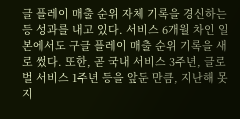글 플레이 매출 순위 자체 기록을 경신하는 등 성과를 내고 있다. 서비스 6개월 차인 일본에서도 구글 플레이 매출 순위 기록을 새로 썼다. 또한, 곧 국내 서비스 3주년, 글로벌 서비스 1주년 등을 앞둔 만큼, 지난해 못지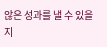않은 성과를 낼 수 있을지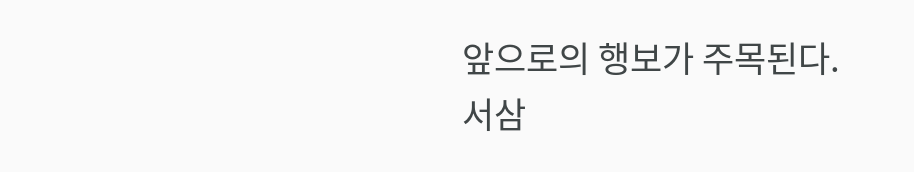앞으로의 행보가 주목된다.
서삼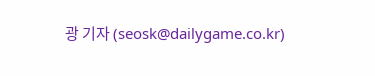광 기자 (seosk@dailygame.co.kr)